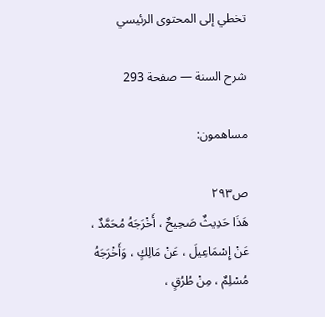تخطي إلى المحتوى الرئيسي

شرح السنة — صفحة 293

مساهمون:

ص٢٩٣
هَذَا حَدِيثٌ صَحِيحٌ ، أَخْرَجَهُ مُحَمَّدٌ ، عَنْ إِسْمَاعِيلَ ، عَنْ مَالِكٍ ، وَأَخْرَجَهُ مُسْلِمٌ ، مِنْ طُرُقٍ ،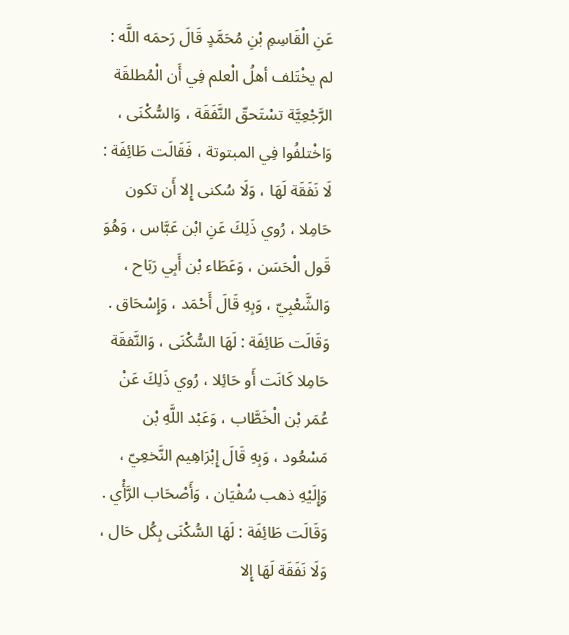عَنِ الْقَاسِمِ بْنِ مُحَمَّدٍ قَالَ رَحمَه اللَّه : لم يخْتَلف أهلُ الْعلم فِي أَن الْمُطلقَة الرَّجْعِيَّة تسْتَحقّ النَّفَقَة ، وَالسُّكْنَى ، وَاخْتلفُوا فِي المبتوتة ، فَقَالَت طَائِفَة : لَا نَفَقَة لَهَا ، وَلَا سُكنى إِلا أَن تكون حَامِلا ، رُوي ذَلِكَ عَنِ ابْن عَبَّاس ، وَهُوَ قَول الْحَسَن ، وَعَطَاء بْن أَبِي رَبَاح ، وَالشَّعْبِيّ ، وَبِهِ قَالَ أَحْمَد ، وَإِسْحَاق . وَقَالَت طَائِفَة : لَهَا السُّكْنَى ، وَالنَّفقَة حَامِلا كَانَت أَو حَائِلا ، رُوي ذَلِكَ عَنْ عُمَر بْن الْخَطَّاب ، وَعَبْد اللَّهِ بْن مَسْعُود ، وَبِهِ قَالَ إِبْرَاهِيم النَّخعِيّ ، وَإِلَيْهِ ذهب سُفْيَان ، وَأَصْحَاب الرَّأْي . وَقَالَت طَائِفَة : لَهَا السُّكْنَى بِكُل حَال ، وَلَا نَفَقَة لَهَا إِلا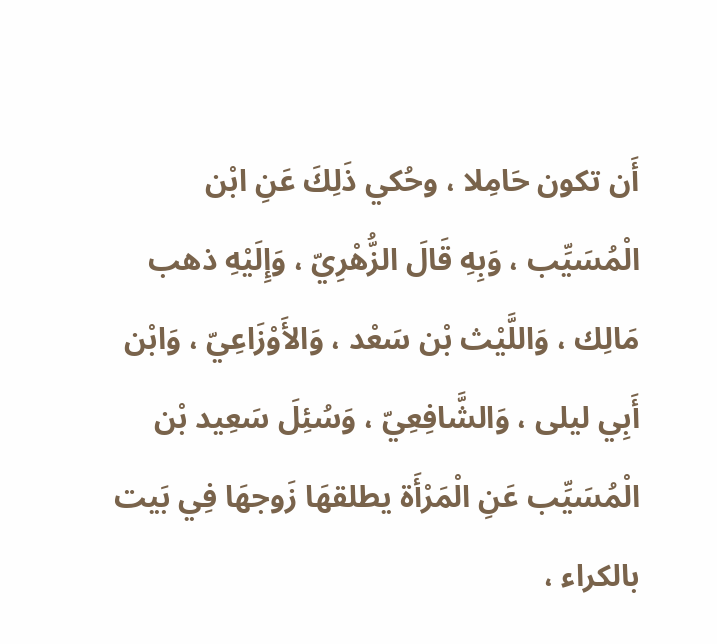أَن تكون حَامِلا ، وحُكي ذَلِكَ عَنِ ابْن الْمُسَيِّب ، وَبِهِ قَالَ الزُّهْرِيّ ، وَإِلَيْهِ ذهب مَالِك ، وَاللَّيْث بْن سَعْد ، وَالأَوْزَاعِيّ ، وَابْن أَبِي ليلى ، وَالشَّافِعِيّ ، وَسُئِلَ سَعِيد بْن الْمُسَيِّب عَنِ الْمَرْأَة يطلقهَا زَوجهَا فِي بَيت بالكراء ،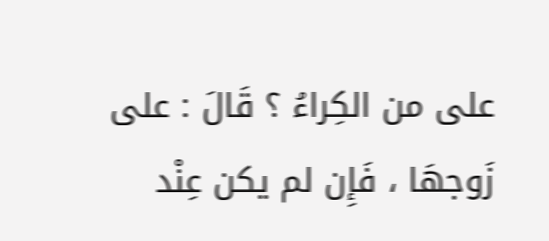على من الكِراءُ ؟ قَالَ : على زَوجهَا ، فَإِن لم يكن عِنْد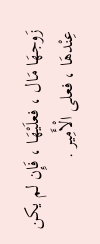زَوجهَا مَال ، فعلَيْهَا ، فَإِن لم يكن عِنْدهَا ، فعلى الْأَمِير .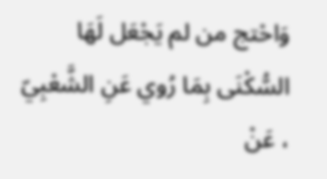وَاحْتج من لم يَجْعَل لَهَا السُّكْنَى بِمَا رُوي عَنِ الشَّعْبِيّ ، عَنْ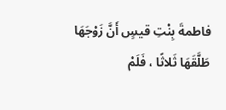فاطمةَ بِنْتِ قيسٍ أَنَّ زَوْجَهَا طَلَّقَهَا ثَلاثًا ، فَلَمْ